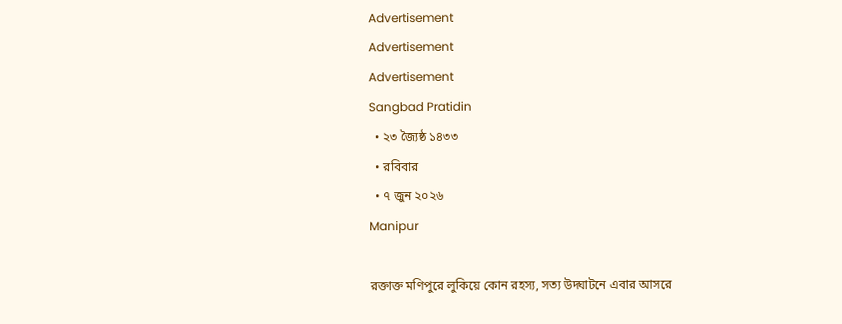Advertisement
Advertisement
Advertisement
Sangbad Pratidin
  • ২৩ জ্যৈষ্ঠ ১৪৩৩
  • রবিবার
  • ৭ জুন ২০২৬
Manipur

রক্তাক্ত মণিপুরে লুকিয়ে কোন রহস্য, সত্য উদ্ঘাটনে এবার আসরে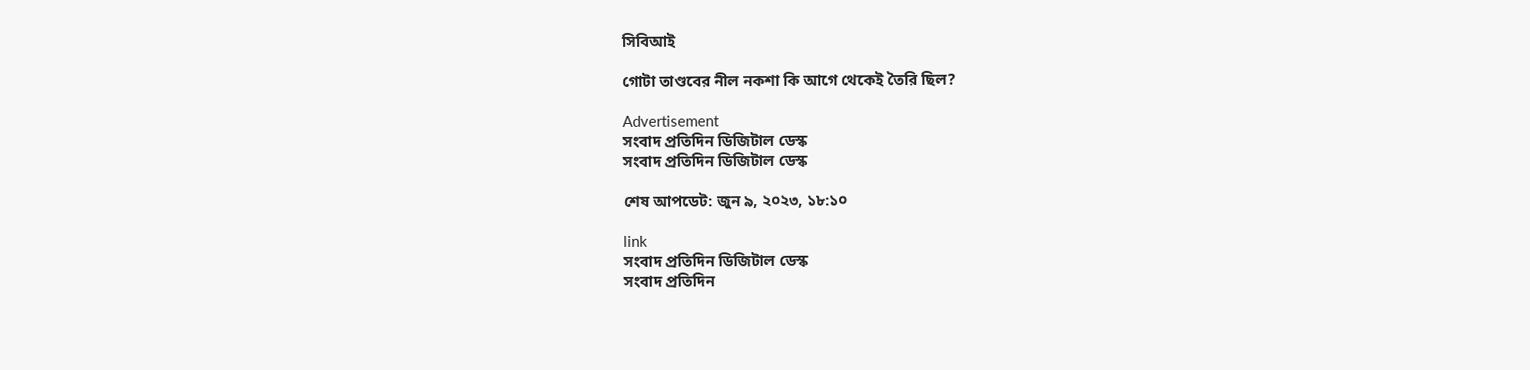সিবিআই

গোটা তাণ্ডবের নীল নকশা কি আগে থেকেই তৈরি ছিল?

Advertisement
সংবাদ প্রতিদিন ডিজিটাল ডেস্ক
সংবাদ প্রতিদিন ডিজিটাল ডেস্ক

শেষ আপডেট: জুন ৯, ২০২৩, ১৮:১০

link
সংবাদ প্রতিদিন ডিজিটাল ডেস্ক
সংবাদ প্রতিদিন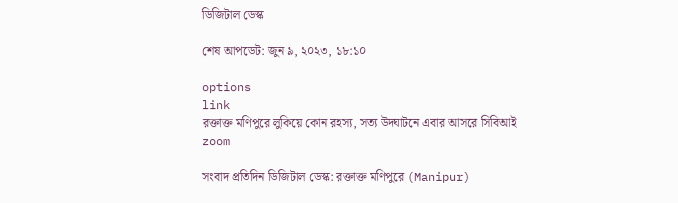ডিজিটাল ডেস্ক

শেষ আপডেট: জুন ৯, ২০২৩, ১৮:১০

options
link
রক্তাক্ত মণিপুরে লুকিয়ে কোন রহস্য, সত্য উদ্ঘাটনে এবার আসরে সিবিআই zoom

সংবাদ প্রতিদিন ডিজিটাল ডেস্ক: রক্তাক্ত মণিপুরে (Manipur)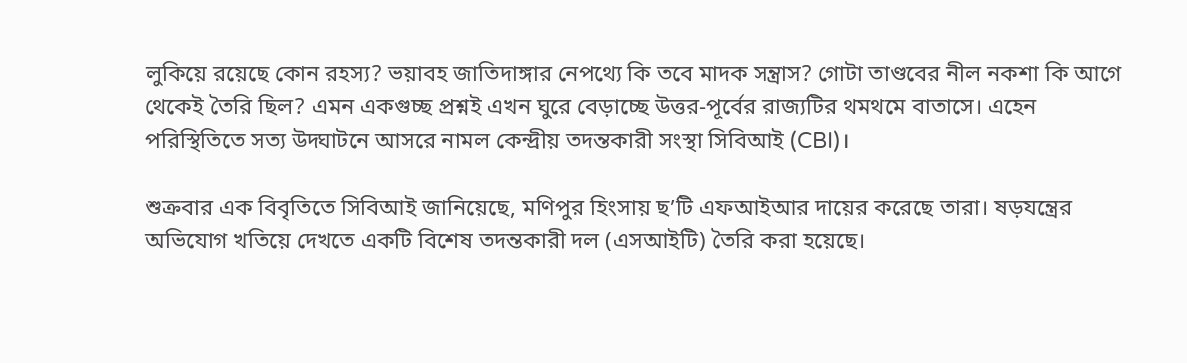লুকিয়ে রয়েছে কোন রহস্য? ভয়াবহ জাতিদাঙ্গার নেপথ্যে কি তবে মাদক সন্ত্রাস? গোটা তাণ্ডবের নীল নকশা কি আগে থেকেই তৈরি ছিল? এমন একগুচ্ছ প্রশ্নই এখন ঘুরে বেড়াচ্ছে উত্তর-পূর্বের রাজ্যটির থমথমে বাতাসে। এহেন পরিস্থিতিতে সত্য উদ্ঘাটনে আসরে নামল কেন্দ্রীয় তদন্তকারী সংস্থা সিবিআই (CBI)।

শুক্রবার এক বিবৃতিতে সিবিআই জানিয়েছে, মণিপুর হিংসায় ছ’টি এফআইআর দায়ের করেছে তারা। ষড়যন্ত্রের অভিযোগ খতিয়ে দেখতে একটি বিশেষ তদন্তকারী দল (এসআইটি) তৈরি করা হয়েছে।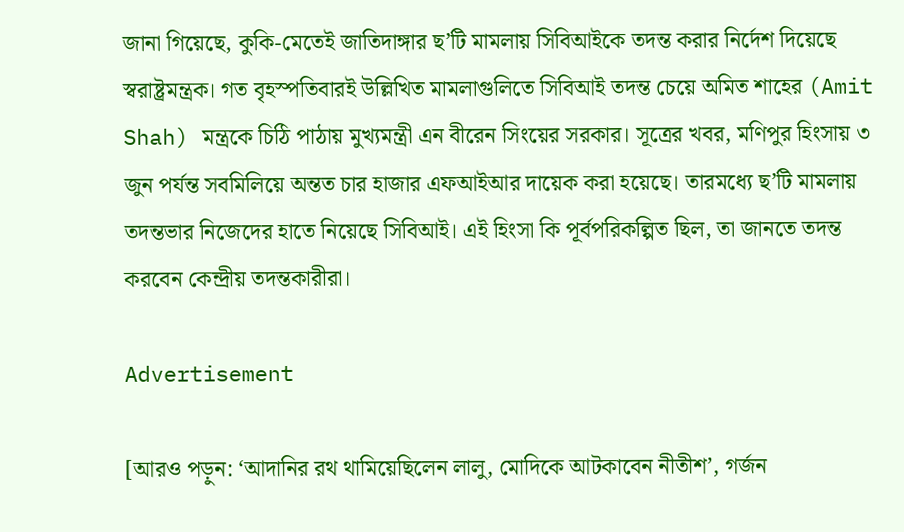জানা গিয়েছে, কুকি-মেতেই জাতিদাঙ্গার ছ’টি মামলায় সিবিআইকে তদন্ত করার নির্দেশ দিয়েছে স্বরাষ্ট্রমন্ত্রক। গত বৃহস্পতিবারই উল্লিখিত মামলাগুলিতে সিবিআই তদন্ত চেয়ে অমিত শাহের (Amit Shah) মন্ত্রকে চিঠি পাঠায় মুখ্যমন্ত্রী এন বীরেন সিংয়ের সরকার। সূত্রের খবর, মণিপুর হিংসায় ৩ জুন পর্যন্ত সবমিলিয়ে অন্তত চার হাজার এফআইআর দায়েক করা হয়েছে। তারমধ্যে ছ’টি মামলায় তদন্তভার নিজেদের হাতে নিয়েছে সিবিআই। এই হিংসা কি পূর্বপরিকল্পিত ছিল, তা জানতে তদন্ত করবেন কেন্দ্রীয় তদন্তকারীরা।

Advertisement

[আরও পড়ুন: ‘আদানির রথ থামিয়েছিলেন লালু, মোদিকে আটকাবেন নীতীশ’, গর্জন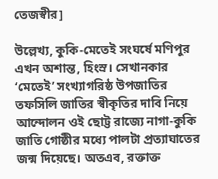তেজস্বীর]

উল্লেখ্য, কুকি-মেতেই সংঘর্ষে মণিপুর এখন অশান্ত, হিংস্র। সেখানকার ‘মেতেই’ সংখ‌্যাগরিষ্ঠ উপজাতির তফসিলি জাতির স্বীকৃতির দাবি নিয়ে আন্দোলন ওই ছোট্ট রাজ্যে নাগা-কু‌কি জাতি গোষ্ঠীর মধ্যে পালটা প্রত‌্যাঘাতের জন্ম দিয়েছে। অতএব, রক্তাক্ত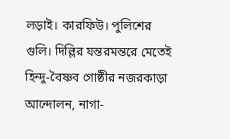লড়াই। কারফিউ। পুলিশের গুলি। দিল্লির যন্তরমন্তরে মেতেই হিন্দু-বৈষ্ণব গোষ্ঠীর নজরকাড়া আন্দোলন, নাগা-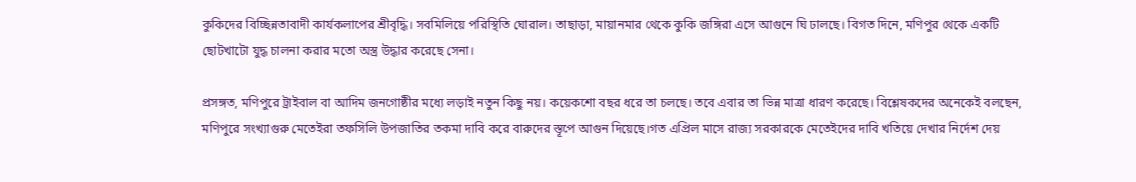কুকিদের বিচ্ছিন্নতাবাদী কার্যকলাপের শ্রীবৃদ্ধি। সবমিলিয়ে পরিস্থিতি ঘোরাল। তাছাড়া, মায়ানমার থেকে কুকি জঙ্গিরা এসে আগুনে ঘি ঢালছে। বিগত দিনে, মণিপুর থেকে একটি ছোটখাটো যুদ্ধ চালনা করার মতো অস্ত্র উদ্ধার করেছে সেনা।

প্রসঙ্গত, মণিপুরে ট্রাইবাল বা আদিম জনগোষ্ঠীর মধ্যে লড়াই নতুন কিছু নয়। কয়েকশো বছর ধরে তা চলছে। তবে এবার তা ভিন্ন মাত্রা ধারণ করেছে। বিশ্লেষকদের অনেকেই বলছেন, মণিপুরে সংখ্যাগুরু মেতেইরা তফসিলি উপজাতির তকমা দাবি করে বারুদের স্তূপে আগুন দিয়েছে।গত এপ্রিল মাসে রাজ্য সরকারকে মেতেইদের দাবি খতিয়ে দেখার নির্দেশ দেয়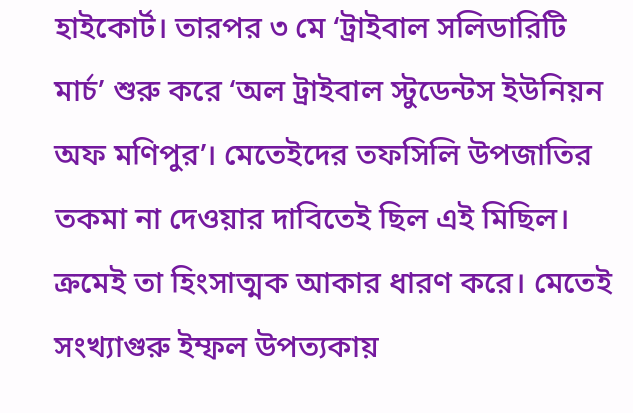হাইকোর্ট। তারপর ৩ মে ‘ট্রাইবাল সলিডারিটি মার্চ’ শুরু করে ‘অল ট্রাইবাল স্টুডেন্টস ইউনিয়ন অফ মণিপুর’। মেতেইদের তফসিলি উপজাতির তকমা না দেওয়ার দাবিতেই ছিল এই মিছিল। ক্রমেই তা হিংসাত্মক আকার ধারণ করে। মেতেই সংখ্যাগুরু ইম্ফল উপত্যকায়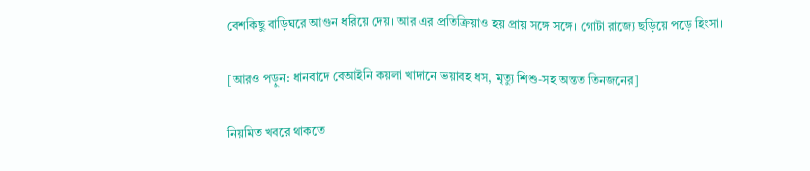বেশকিছু বাড়িঘরে আগুন ধরিয়ে দেয়। আর এর প্রতিক্রিয়াও হয় প্রায় সঙ্গে সঙ্গে। গোটা রাজ্যে ছড়িয়ে পড়ে হিংসা।

[আরও পড়ুন: ধানবাদে বেআইনি কয়লা খাদানে ভয়াবহ ধস, মৃত্যু শিশু-সহ অন্তত তিনজনের]

নিয়মিত খবরে থাকতে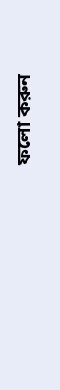ফলো করুন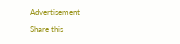Advertisement

Share this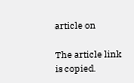article on

The article link is copied.